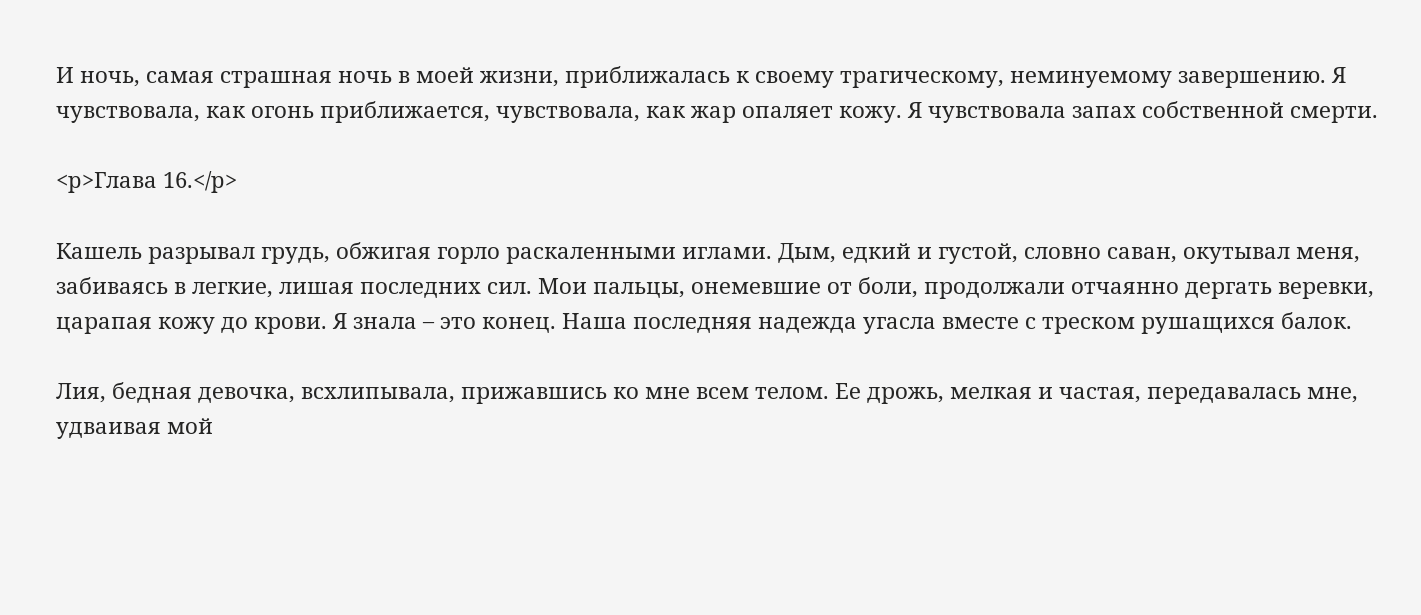И ночь, самая страшная ночь в моей жизни, приближалась к своему трагическому, неминуемому завершению. Я чувствовала, как огонь приближается, чувствовала, как жар опаляет кожу. Я чувствовала запах собственной смерти.

<p>Глава 16.</p>

Кашель разрывал грудь, обжигая горло раскаленными иглами. Дым, едкий и густой, словно саван, окутывал меня, забиваясь в легкие, лишая последних сил. Мои пальцы, онемевшие от боли, продолжали отчаянно дергать веревки, царапая кожу до крови. Я знала – это конец. Наша последняя надежда угасла вместе с треском рушащихся балок.

Лия, бедная девочка, всхлипывала, прижавшись ко мне всем телом. Ее дрожь, мелкая и частая, передавалась мне, удваивая мой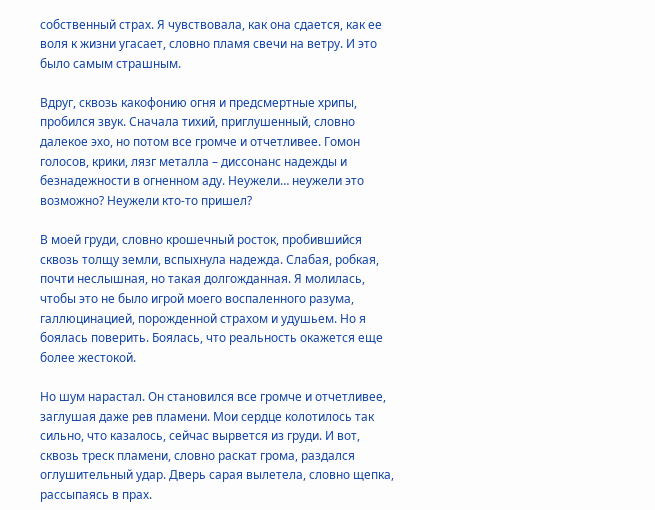собственный страх. Я чувствовала, как она сдается, как ее воля к жизни угасает, словно пламя свечи на ветру. И это было самым страшным.

Вдруг, сквозь какофонию огня и предсмертные хрипы, пробился звук. Сначала тихий, приглушенный, словно далекое эхо, но потом все громче и отчетливее. Гомон голосов, крики, лязг металла – диссонанс надежды и безнадежности в огненном аду. Неужели… неужели это возможно? Неужели кто-то пришел?

В моей груди, словно крошечный росток, пробившийся сквозь толщу земли, вспыхнула надежда. Слабая, робкая, почти неслышная, но такая долгожданная. Я молилась, чтобы это не было игрой моего воспаленного разума, галлюцинацией, порожденной страхом и удушьем. Но я боялась поверить. Боялась, что реальность окажется еще более жестокой.

Но шум нарастал. Он становился все громче и отчетливее, заглушая даже рев пламени. Мои сердце колотилось так сильно, что казалось, сейчас вырвется из груди. И вот, сквозь треск пламени, словно раскат грома, раздался оглушительный удар. Дверь сарая вылетела, словно щепка, рассыпаясь в прах.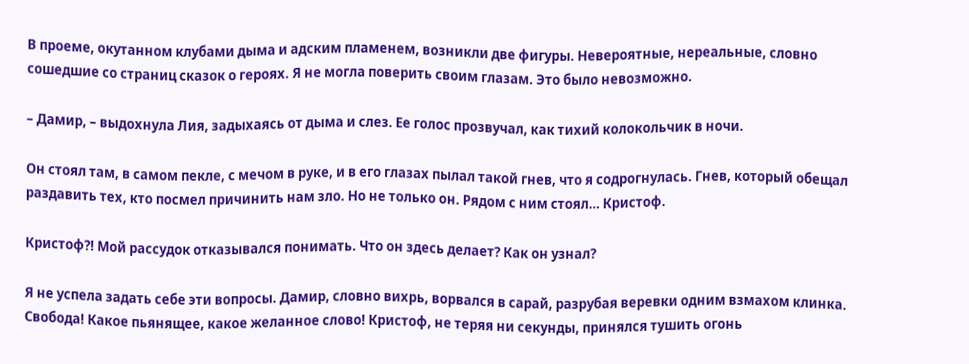В проеме, окутанном клубами дыма и адским пламенем, возникли две фигуры. Невероятные, нереальные, словно сошедшие со страниц сказок о героях. Я не могла поверить своим глазам. Это было невозможно.

– Дамир, – выдохнула Лия, задыхаясь от дыма и слез. Ее голос прозвучал, как тихий колокольчик в ночи.

Он стоял там, в самом пекле, с мечом в руке, и в его глазах пылал такой гнев, что я содрогнулась. Гнев, который обещал раздавить тех, кто посмел причинить нам зло. Но не только он. Рядом с ним стоял… Кристоф.

Кристоф?! Мой рассудок отказывался понимать. Что он здесь делает? Как он узнал?

Я не успела задать себе эти вопросы. Дамир, словно вихрь, ворвался в сарай, разрубая веревки одним взмахом клинка. Свобода! Какое пьянящее, какое желанное слово! Кристоф, не теряя ни секунды, принялся тушить огонь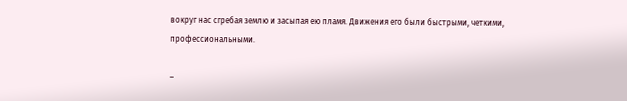вокруг нас сгребая землю и засыпая ею пламя. Движения его были быстрыми, четкими, профессиональными.

–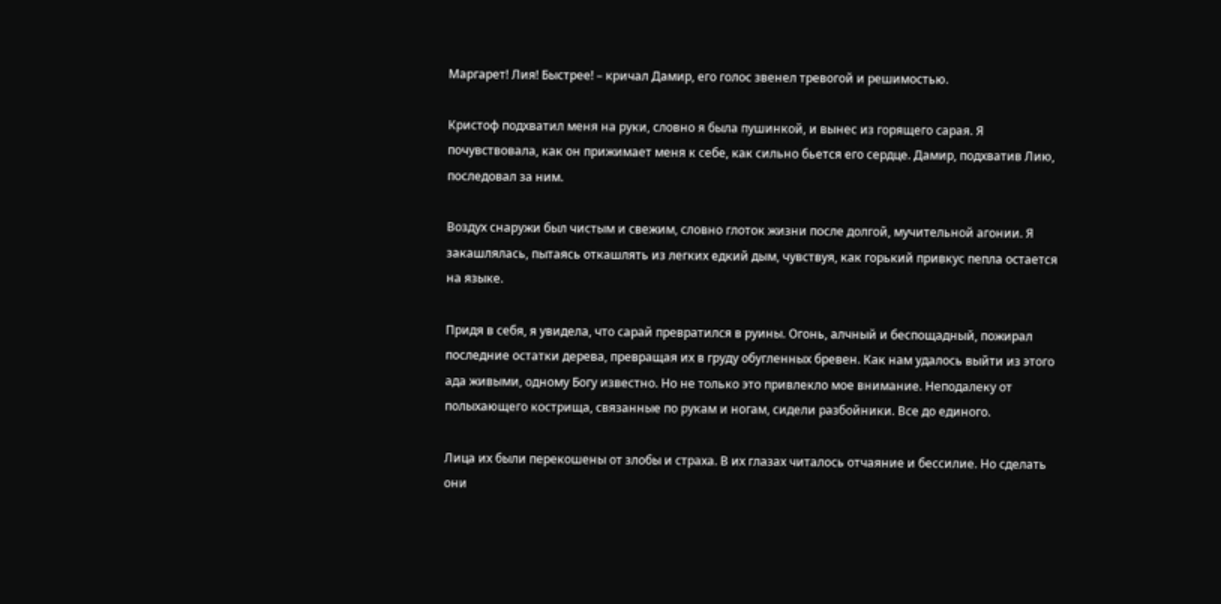Маргарет! Лия! Быстрее! – кричал Дамир, его голос звенел тревогой и решимостью.

Кристоф подхватил меня на руки, словно я была пушинкой, и вынес из горящего сарая. Я почувствовала, как он прижимает меня к себе, как сильно бьется его сердце. Дамир, подхватив Лию, последовал за ним.

Воздух снаружи был чистым и свежим, словно глоток жизни после долгой, мучительной агонии. Я закашлялась, пытаясь откашлять из легких едкий дым, чувствуя, как горький привкус пепла остается на языке.

Придя в себя, я увидела, что сарай превратился в руины. Огонь, алчный и беспощадный, пожирал последние остатки дерева, превращая их в груду обугленных бревен. Как нам удалось выйти из этого ада живыми, одному Богу известно. Но не только это привлекло мое внимание. Неподалеку от полыхающего кострища, связанные по рукам и ногам, сидели разбойники. Все до единого.

Лица их были перекошены от злобы и страха. В их глазах читалось отчаяние и бессилие. Но сделать они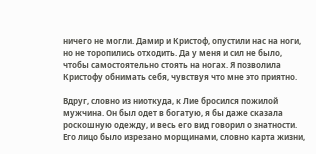ничего не могли. Дамир и Кристоф, опустили нас на ноги, но не торопились отходить. Да у меня и сил не было, чтобы самостоятельно стоять на ногах. Я позволила Кристофу обнимать себя, чувствуя что мне это приятно.

Вдруг, словно из ниоткуда, к Лие бросился пожилой мужчина. Он был одет в богатую, я бы даже сказала роскошную одежду, и весь его вид говорил о знатности. Его лицо было изрезано морщинами, словно карта жизни,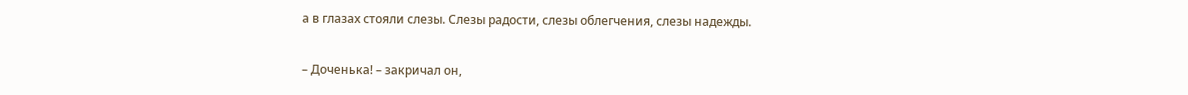а в глазах стояли слезы. Слезы радости, слезы облегчения, слезы надежды.

– Доченька! – закричал он,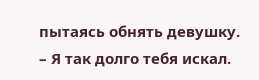пытаясь обнять девушку. – Я так долго тебя искал.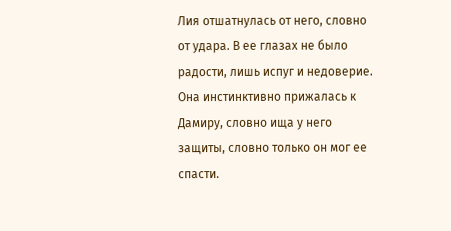Лия отшатнулась от него, словно от удара. В ее глазах не было радости, лишь испуг и недоверие. Она инстинктивно прижалась к Дамиру, словно ища у него защиты, словно только он мог ее спасти.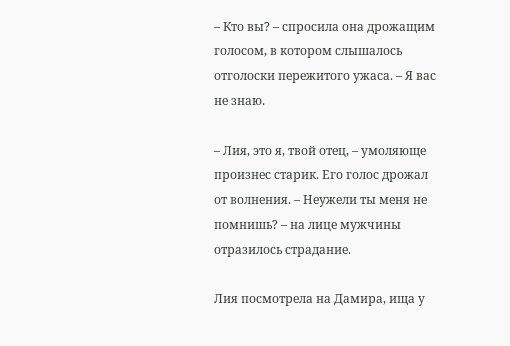– Кто вы? – спросила она дрожащим голосом, в котором слышалось отголоски пережитого ужаса. – Я вас не знаю.

– Лия, это я, твой отец, – умоляюще произнес старик. Его голос дрожал от волнения. – Неужели ты меня не помнишь? – на лице мужчины отразилось страдание.

Лия посмотрела на Дамира, ища у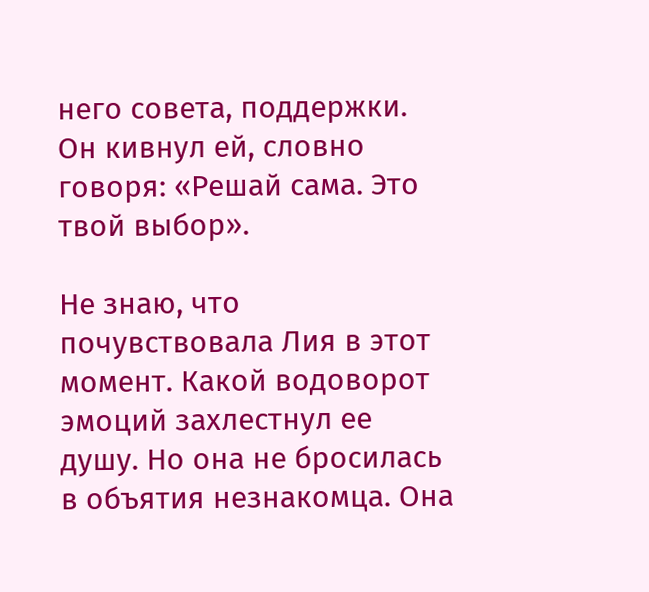него совета, поддержки. Он кивнул ей, словно говоря: «Решай сама. Это твой выбор».

Не знаю, что почувствовала Лия в этот момент. Какой водоворот эмоций захлестнул ее душу. Но она не бросилась в объятия незнакомца. Она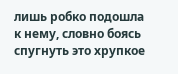лишь робко подошла к нему, словно боясь спугнуть это хрупкое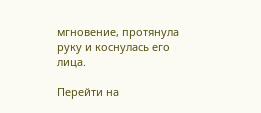мгновение, протянула руку и коснулась его лица.

Перейти на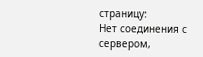страницу:
Нет соединения с сервером,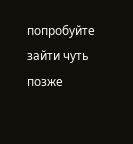попробуйте зайти чуть позже